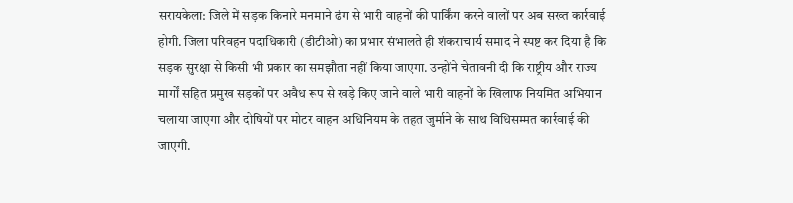सरायकेला: जिले में सड़क किनारे मनमाने ढंग से भारी वाहनों की पार्किंग करने वालों पर अब सख्त कार्रवाई होगी. जिला परिवहन पदाधिकारी (डीटीओ) का प्रभार संभालते ही शंकराचार्य समाद ने स्पष्ट कर दिया है कि सड़क सुरक्षा से किसी भी प्रकार का समझौता नहीं किया जाएगा. उन्होंने चेतावनी दी कि राष्ट्रीय और राज्य मार्गों सहित प्रमुख सड़कों पर अवैध रूप से खड़े किए जाने वाले भारी वाहनों के खिलाफ नियमित अभियान चलाया जाएगा और दोषियों पर मोटर वाहन अधिनियम के तहत जुर्माने के साथ विधिसम्मत कार्रवाई की जाएगी.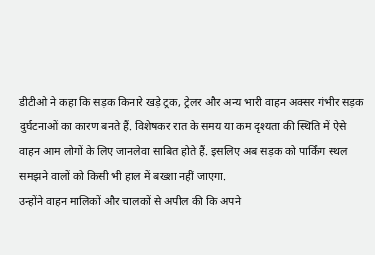डीटीओ ने कहा कि सड़क किनारे खड़े ट्रक, ट्रेलर और अन्य भारी वाहन अक्सर गंभीर सड़क दुर्घटनाओं का कारण बनते हैं. विशेषकर रात के समय या कम दृश्यता की स्थिति में ऐसे वाहन आम लोगों के लिए जानलेवा साबित होते हैं. इसलिए अब सड़क को पार्किंग स्थल समझने वालों को किसी भी हाल में बख्शा नहीं जाएगा.
उन्होंने वाहन मालिकों और चालकों से अपील की कि अपने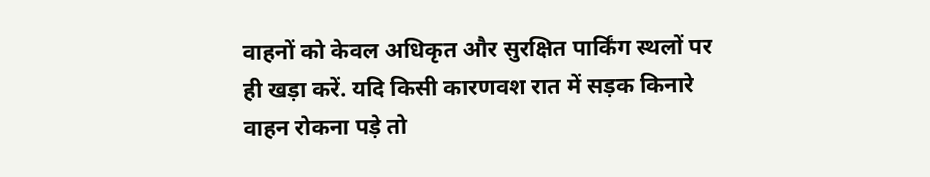वाहनों को केवल अधिकृत और सुरक्षित पार्किंग स्थलों पर ही खड़ा करें. यदि किसी कारणवश रात में सड़क किनारे वाहन रोकना पड़े तो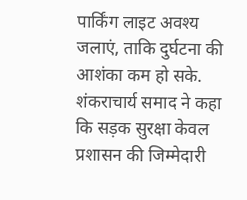पार्किंग लाइट अवश्य जलाएं, ताकि दुर्घटना की आशंका कम हो सके.
शंकराचार्य समाद ने कहा कि सड़क सुरक्षा केवल प्रशासन की जिम्मेदारी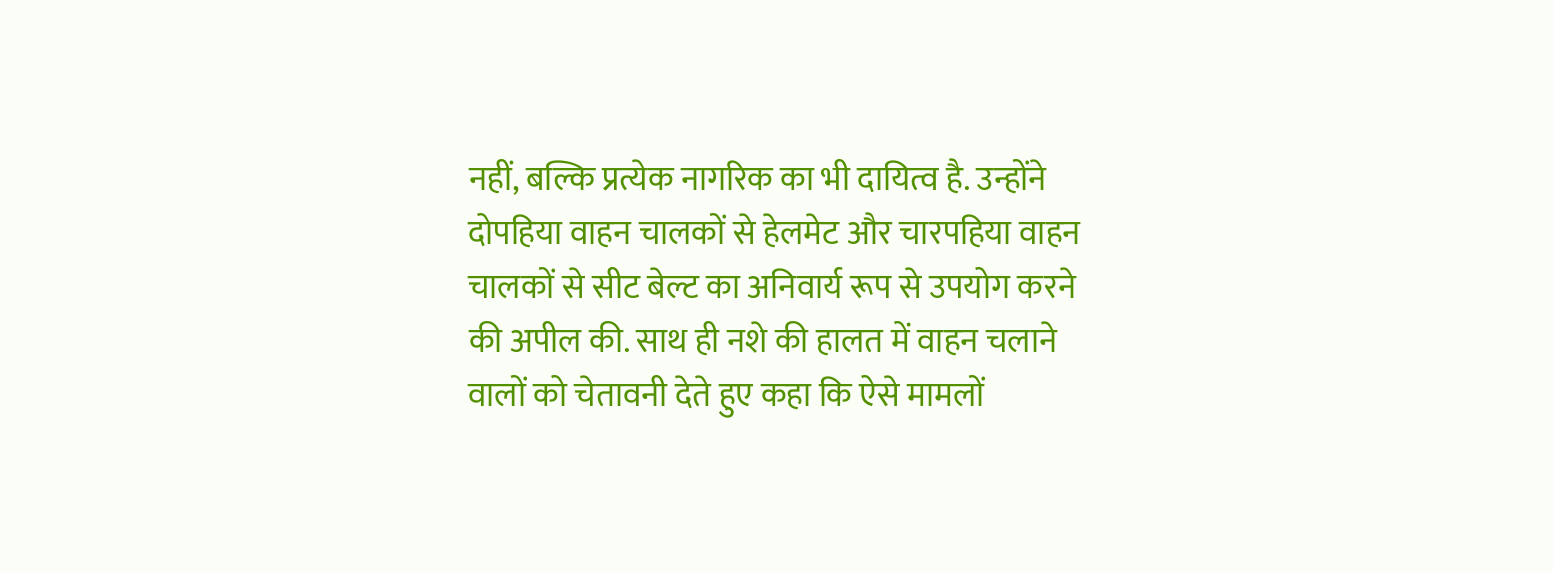नहीं, बल्कि प्रत्येक नागरिक का भी दायित्व है. उन्होंने दोपहिया वाहन चालकों से हेलमेट और चारपहिया वाहन चालकों से सीट बेल्ट का अनिवार्य रूप से उपयोग करने की अपील की. साथ ही नशे की हालत में वाहन चलाने वालों को चेतावनी देते हुए कहा कि ऐसे मामलों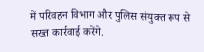में परिवहन विभाग और पुलिस संयुक्त रूप से सख्त कार्रवाई करेंगे.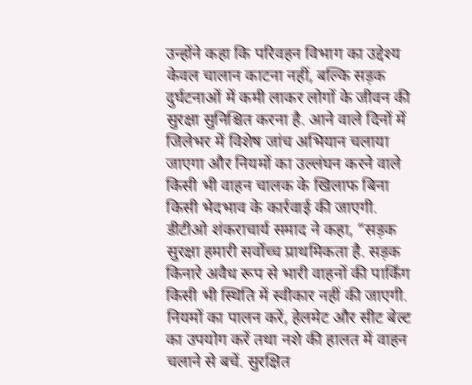उन्होंने कहा कि परिवहन विभाग का उद्देश्य केवल चालान काटना नहीं, बल्कि सड़क दुर्घटनाओं में कमी लाकर लोगों के जीवन की सुरक्षा सुनिश्चित करना है. आने वाले दिनों में जिलेभर में विशेष जांच अभियान चलाया जाएगा और नियमों का उल्लंघन करने वाले किसी भी वाहन चालक के खिलाफ बिना किसी भेदभाव के कार्रवाई की जाएगी.
डीटीओ शंकराचार्य समाद ने कहा, “सड़क सुरक्षा हमारी सर्वोच्च प्राथमिकता है. सड़क किनारे अवैध रूप से भारी वाहनों की पार्किंग किसी भी स्थिति में स्वीकार नहीं की जाएगी. नियमों का पालन करें, हेलमेट और सीट बेल्ट का उपयोग करें तथा नशे की हालत में वाहन चलाने से बचें. सुरक्षित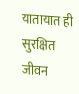यातायात ही सुरक्षित जीवन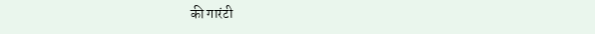की गारंटी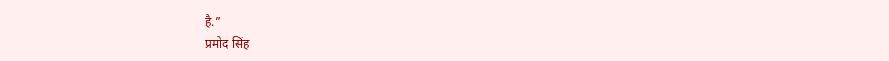है.”
प्रमोद सिंह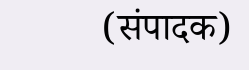(संपादक)